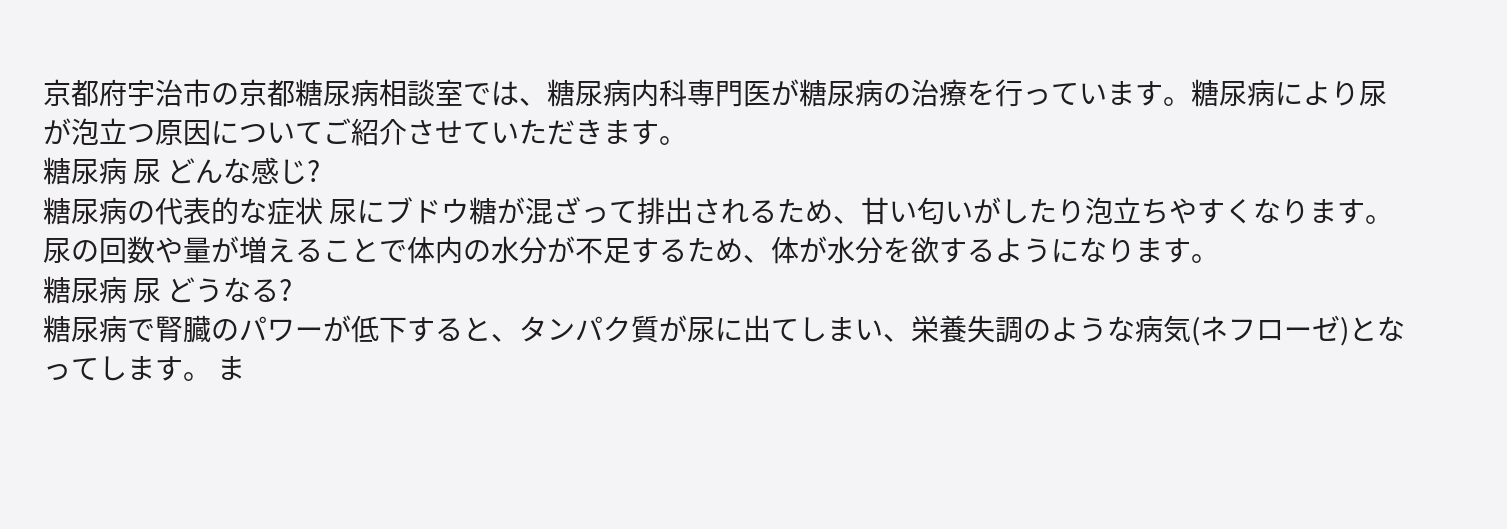京都府宇治市の京都糖尿病相談室では、糖尿病内科専門医が糖尿病の治療を行っています。糖尿病により尿が泡立つ原因についてご紹介させていただきます。
糖尿病 尿 どんな感じ?
糖尿病の代表的な症状 尿にブドウ糖が混ざって排出されるため、甘い匂いがしたり泡立ちやすくなります。 尿の回数や量が増えることで体内の水分が不足するため、体が水分を欲するようになります。
糖尿病 尿 どうなる?
糖尿病で腎臓のパワーが低下すると、タンパク質が尿に出てしまい、栄養失調のような病気(ネフローゼ)となってします。 ま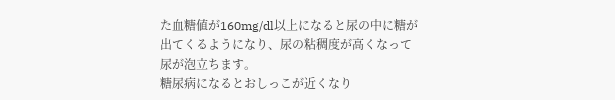た血糖値が160mg/dl以上になると尿の中に糖が出てくるようになり、尿の粘稠度が高くなって尿が泡立ちます。
糖尿病になるとおしっこが近くなり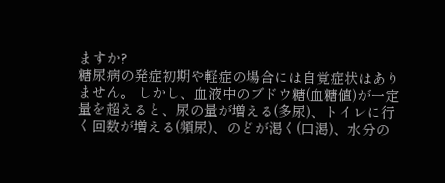ますか?
糖尿病の発症初期や軽症の場合には自覚症状はありません。 しかし、血液中のブドウ糖(血糖値)が一定量を超えると、尿の量が増える(多尿)、トイレに行く回数が増える(頻尿)、のどが渇く(口渇)、水分の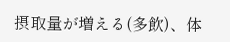摂取量が増える(多飲)、体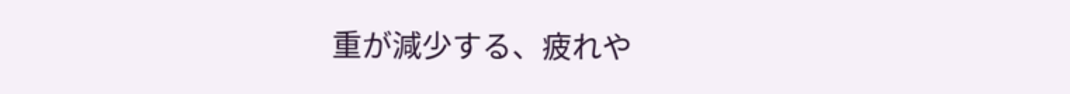重が減少する、疲れや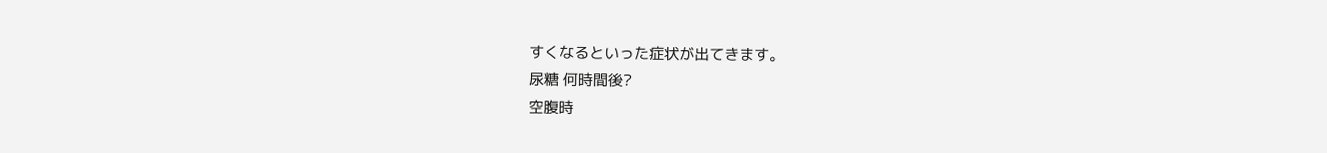すくなるといった症状が出てきます。
尿糖 何時間後?
空腹時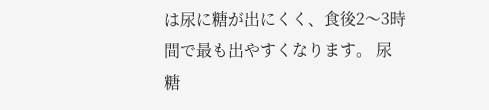は尿に糖が出にくく、食後2〜3時間で最も出やすくなります。 尿糖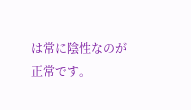は常に陰性なのが正常です。